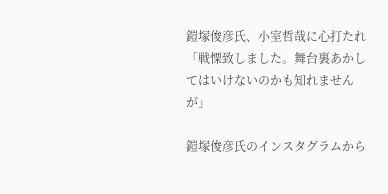鎧塚俊彦氏、小室哲哉に心打たれ「戦慄致しました。舞台裏あかしてはいけないのかも知れませんが」

鎧塚俊彦氏のインスタグラムから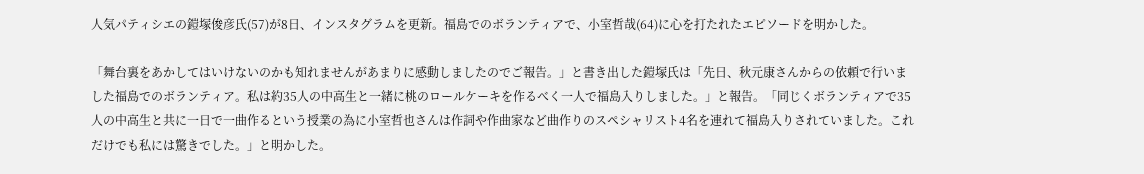人気パティシエの鎧塚俊彦氏(57)が8日、インスタグラムを更新。福島でのボランティアで、小室哲哉(64)に心を打たれたエピソードを明かした。

「舞台裏をあかしてはいけないのかも知れませんがあまりに感動しましたのでご報告。」と書き出した鎧塚氏は「先日、秋元康さんからの依頼で行いました福島でのボランティア。私は約35人の中高生と一緒に桃のロールケーキを作るべく一人で福島入りしました。」と報告。「同じくボランティアで35人の中高生と共に一日で一曲作るという授業の為に小室哲也さんは作詞や作曲家など曲作りのスペシャリスト4名を連れて福島入りされていました。これだけでも私には驚きでした。」と明かした。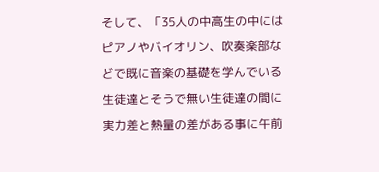そして、「35人の中高生の中にはピアノやバイオリン、吹奏楽部などで既に音楽の基礎を学んでいる生徒達とそうで無い生徒達の間に実力差と熱量の差がある事に午前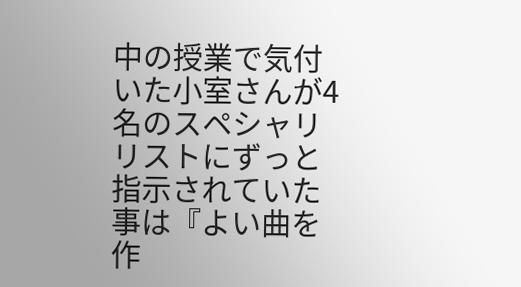中の授業で気付いた小室さんが4名のスペシャリリストにずっと指示されていた事は『よい曲を作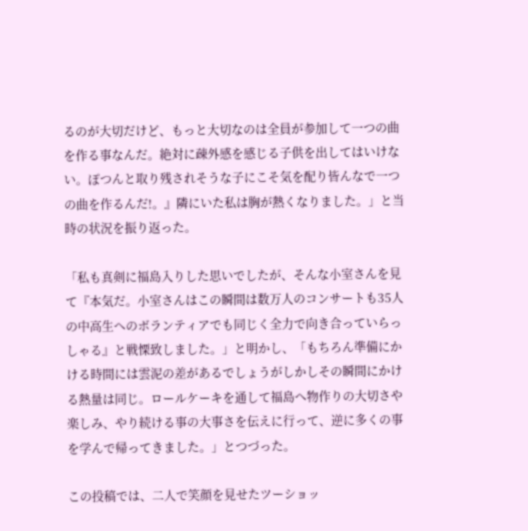るのが大切だけど、もっと大切なのは全員が参加して一つの曲を作る事なんだ。絶対に疎外感を感じる子供を出してはいけない。ぽつんと取り残されそうな子にこそ気を配り皆んなで一つの曲を作るんだ!。』隣にいた私は胸が熱くなりました。」と当時の状況を振り返った。

「私も真剣に福島入りした思いでしたが、そんな小室さんを見て『本気だ。小室さんはこの瞬間は数万人のコンサートも35人の中高生へのボランティアでも同じく全力で向き合っていらっしゃる』と戦慄致しました。」と明かし、「もちろん準備にかける時間には雲泥の差があるでしょうがしかしその瞬間にかける熱量は同じ。ロールケーキを通して福島へ物作りの大切さや楽しみ、やり続ける事の大事さを伝えに行って、逆に多くの事を学んで帰ってきました。」とつづった。

この投稿では、二人で笑顔を見せたツーショッ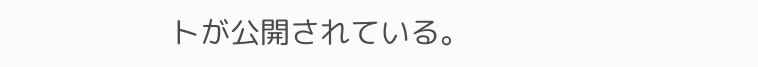トが公開されている。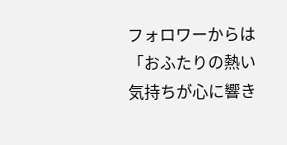フォロワーからは「おふたりの熱い気持ちが心に響き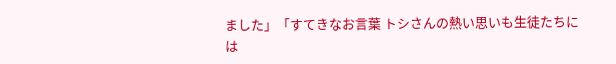ました」「すてきなお言葉 トシさんの熱い思いも生徒たちには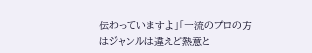伝わっていますよ」「一流のプロの方はジャンルは違えど熱意と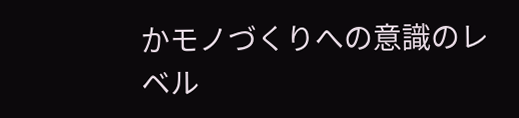かモノづくりへの意識のレベル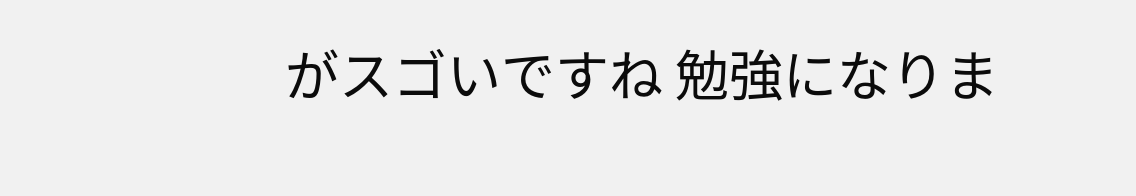がスゴいですね 勉強になりま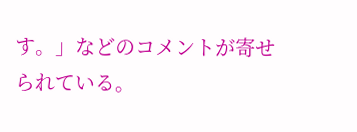す。」などのコメントが寄せられている。